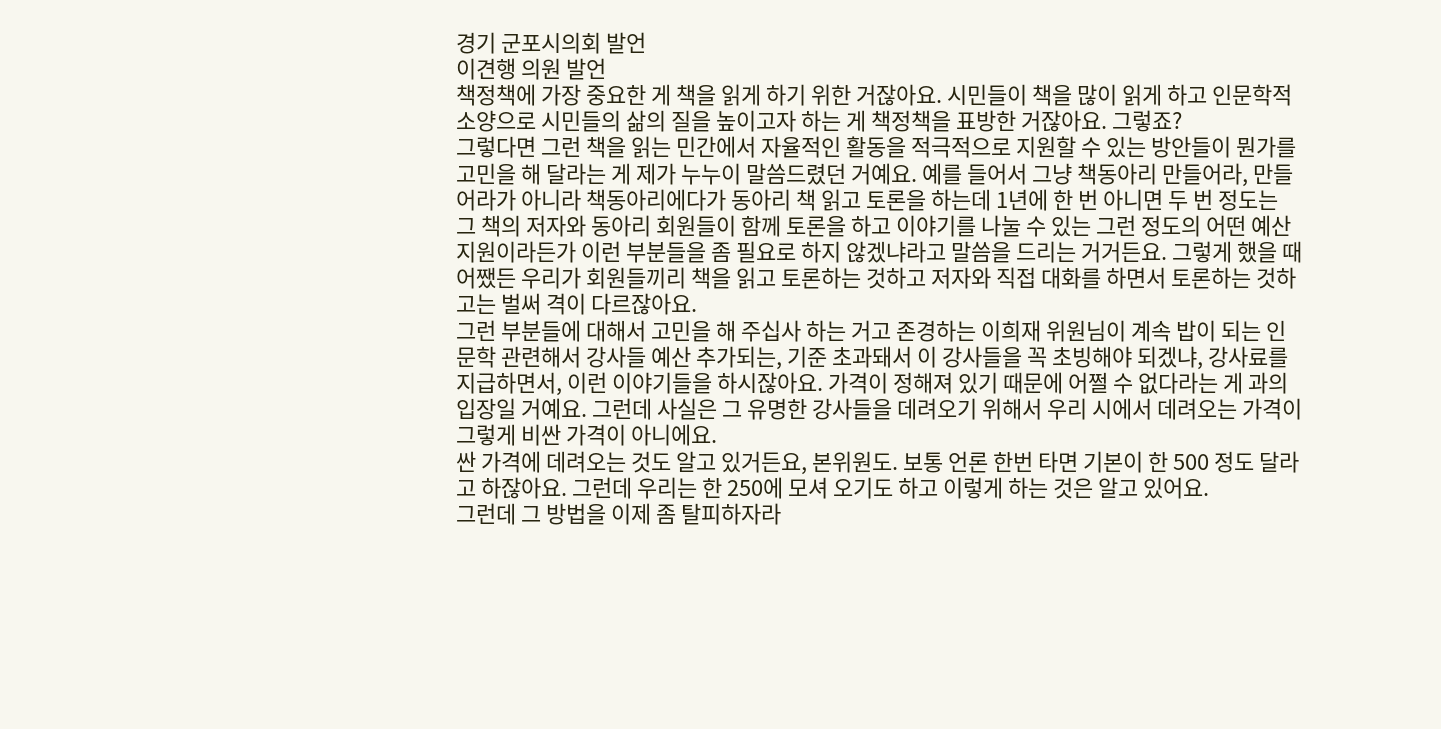경기 군포시의회 발언
이견행 의원 발언
책정책에 가장 중요한 게 책을 읽게 하기 위한 거잖아요. 시민들이 책을 많이 읽게 하고 인문학적 소양으로 시민들의 삶의 질을 높이고자 하는 게 책정책을 표방한 거잖아요. 그렇죠?
그렇다면 그런 책을 읽는 민간에서 자율적인 활동을 적극적으로 지원할 수 있는 방안들이 뭔가를 고민을 해 달라는 게 제가 누누이 말씀드렸던 거예요. 예를 들어서 그냥 책동아리 만들어라, 만들어라가 아니라 책동아리에다가 동아리 책 읽고 토론을 하는데 1년에 한 번 아니면 두 번 정도는 그 책의 저자와 동아리 회원들이 함께 토론을 하고 이야기를 나눌 수 있는 그런 정도의 어떤 예산지원이라든가 이런 부분들을 좀 필요로 하지 않겠냐라고 말씀을 드리는 거거든요. 그렇게 했을 때 어쨌든 우리가 회원들끼리 책을 읽고 토론하는 것하고 저자와 직접 대화를 하면서 토론하는 것하고는 벌써 격이 다르잖아요.
그런 부분들에 대해서 고민을 해 주십사 하는 거고 존경하는 이희재 위원님이 계속 밥이 되는 인문학 관련해서 강사들 예산 추가되는, 기준 초과돼서 이 강사들을 꼭 초빙해야 되겠냐, 강사료를 지급하면서, 이런 이야기들을 하시잖아요. 가격이 정해져 있기 때문에 어쩔 수 없다라는 게 과의 입장일 거예요. 그런데 사실은 그 유명한 강사들을 데려오기 위해서 우리 시에서 데려오는 가격이 그렇게 비싼 가격이 아니에요.
싼 가격에 데려오는 것도 알고 있거든요, 본위원도. 보통 언론 한번 타면 기본이 한 500 정도 달라고 하잖아요. 그런데 우리는 한 250에 모셔 오기도 하고 이렇게 하는 것은 알고 있어요.
그런데 그 방법을 이제 좀 탈피하자라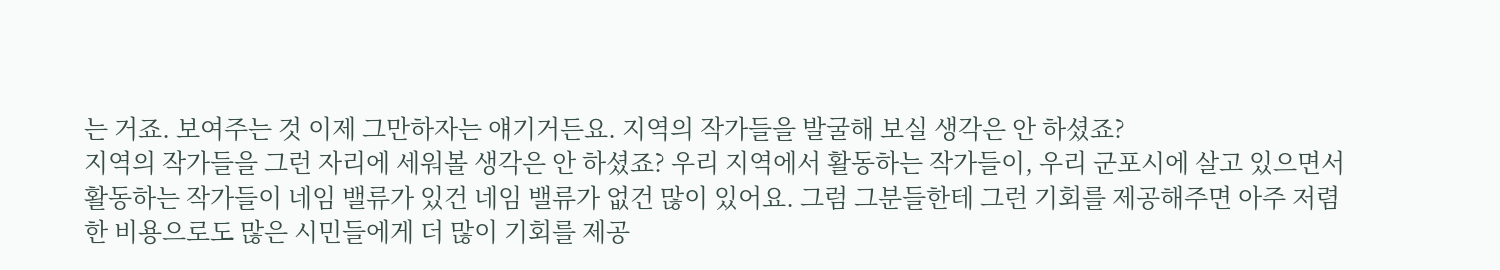는 거죠. 보여주는 것 이제 그만하자는 얘기거든요. 지역의 작가들을 발굴해 보실 생각은 안 하셨죠?
지역의 작가들을 그런 자리에 세워볼 생각은 안 하셨죠? 우리 지역에서 활동하는 작가들이, 우리 군포시에 살고 있으면서 활동하는 작가들이 네임 밸류가 있건 네임 밸류가 없건 많이 있어요. 그럼 그분들한테 그런 기회를 제공해주면 아주 저렴한 비용으로도 많은 시민들에게 더 많이 기회를 제공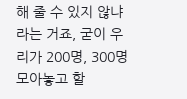해 줄 수 있지 않냐라는 거죠, 굳이 우리가 200명, 300명 모아놓고 할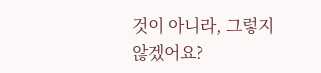것이 아니라, 그렇지 않겠어요?